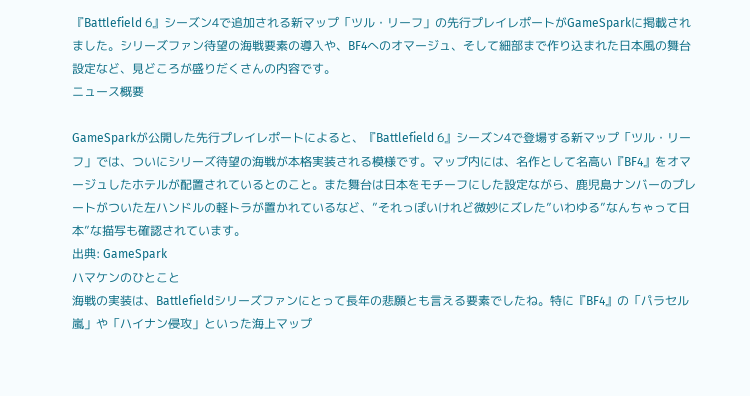『Battlefield 6』シーズン4で追加される新マップ「ツル・リーフ」の先行プレイレポートがGameSparkに掲載されました。シリーズファン待望の海戦要素の導入や、BF4へのオマージュ、そして細部まで作り込まれた日本風の舞台設定など、見どころが盛りだくさんの内容です。
ニュース概要

GameSparkが公開した先行プレイレポートによると、『Battlefield 6』シーズン4で登場する新マップ「ツル・リーフ」では、ついにシリーズ待望の海戦が本格実装される模様です。マップ内には、名作として名高い『BF4』をオマージュしたホテルが配置されているとのこと。また舞台は日本をモチーフにした設定ながら、鹿児島ナンバーのプレートがついた左ハンドルの軽トラが置かれているなど、”それっぽいけれど微妙にズレた”いわゆる”なんちゃって日本”な描写も確認されています。
出典: GameSpark
ハマケンのひとこと
海戦の実装は、Battlefieldシリーズファンにとって長年の悲願とも言える要素でしたね。特に『BF4』の「パラセル嵐」や「ハイナン侵攻」といった海上マップ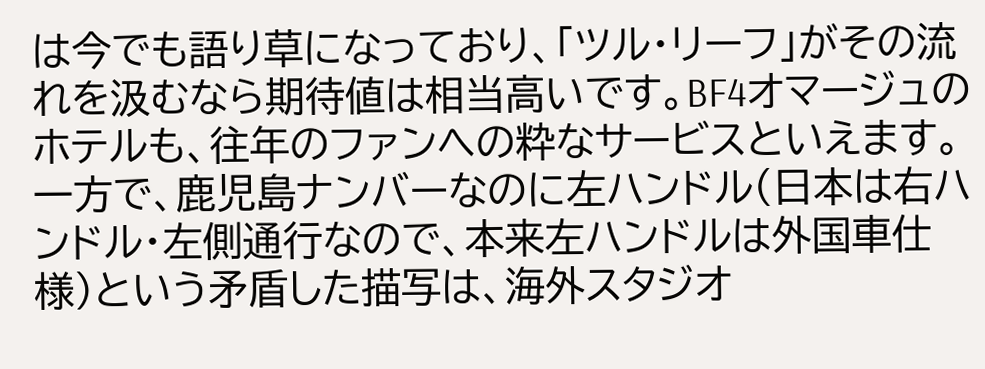は今でも語り草になっており、「ツル・リーフ」がその流れを汲むなら期待値は相当高いです。BF4オマージュのホテルも、往年のファンへの粋なサービスといえます。
一方で、鹿児島ナンバーなのに左ハンドル(日本は右ハンドル・左側通行なので、本来左ハンドルは外国車仕様)という矛盾した描写は、海外スタジオ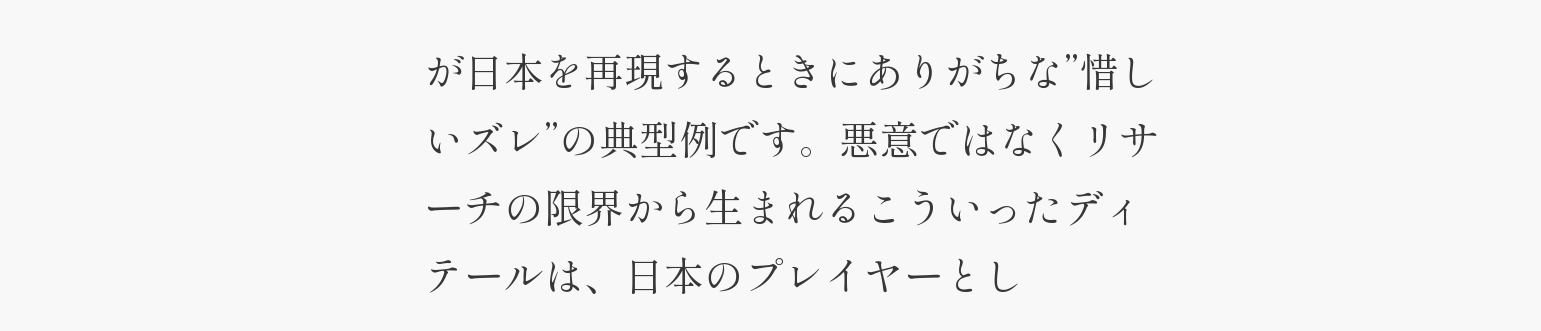が日本を再現するときにありがちな”惜しいズレ”の典型例です。悪意ではなくリサーチの限界から生まれるこういったディテールは、日本のプレイヤーとし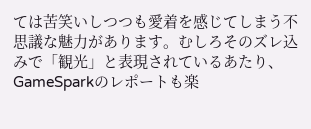ては苦笑いしつつも愛着を感じてしまう不思議な魅力があります。むしろそのズレ込みで「観光」と表現されているあたり、GameSparkのレポートも楽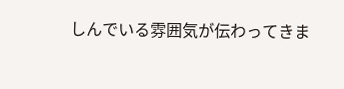しんでいる雰囲気が伝わってきま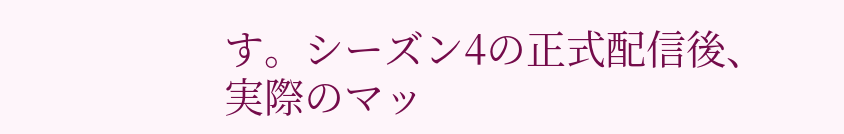す。シーズン4の正式配信後、実際のマッ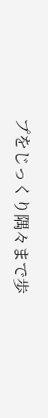プをじっくり隅々まで歩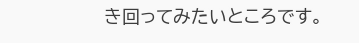き回ってみたいところです。